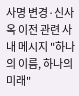사명 변경·신사옥 이전 관련 사내 메시지 "하나의 이름, 하나의 미래"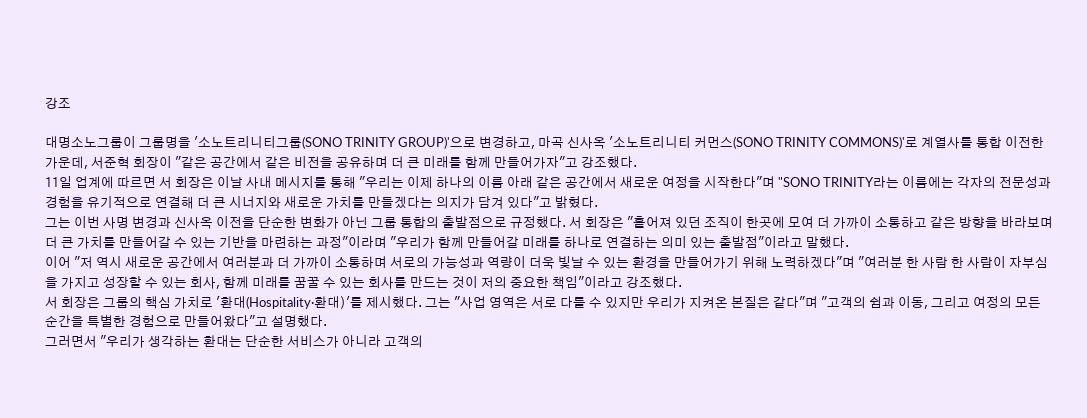강조

대명소노그룹이 그룹명을 '소노트리니티그룹(SONO TRINITY GROUP)'으로 변경하고, 마곡 신사옥 '소노트리니티 커먼스(SONO TRINITY COMMONS)'로 계열사를 통합 이전한 가운데, 서준혁 회장이 "같은 공간에서 같은 비전을 공유하며 더 큰 미래를 함께 만들어가자"고 강조했다.
11일 업계에 따르면 서 회장은 이날 사내 메시지를 통해 "우리는 이제 하나의 이름 아래 같은 공간에서 새로운 여정을 시작한다"며 "SONO TRINITY라는 이름에는 각자의 전문성과 경험을 유기적으로 연결해 더 큰 시너지와 새로운 가치를 만들겠다는 의지가 담겨 있다"고 밝혔다.
그는 이번 사명 변경과 신사옥 이전을 단순한 변화가 아닌 그룹 통합의 출발점으로 규정했다. 서 회장은 "흩어져 있던 조직이 한곳에 모여 더 가까이 소통하고 같은 방향을 바라보며 더 큰 가치를 만들어갈 수 있는 기반을 마련하는 과정"이라며 "우리가 함께 만들어갈 미래를 하나로 연결하는 의미 있는 출발점"이라고 말했다.
이어 "저 역시 새로운 공간에서 여러분과 더 가까이 소통하며 서로의 가능성과 역량이 더욱 빛날 수 있는 환경을 만들어가기 위해 노력하겠다"며 "여러분 한 사람 한 사람이 자부심을 가지고 성장할 수 있는 회사, 함께 미래를 꿈꿀 수 있는 회사를 만드는 것이 저의 중요한 책임"이라고 강조했다.
서 회장은 그룹의 핵심 가치로 '환대(Hospitality·환대)'를 제시했다. 그는 "사업 영역은 서로 다를 수 있지만 우리가 지켜온 본질은 같다"며 "고객의 쉼과 이동, 그리고 여정의 모든 순간을 특별한 경험으로 만들어왔다"고 설명했다.
그러면서 "우리가 생각하는 환대는 단순한 서비스가 아니라 고객의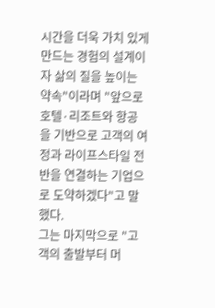시간을 더욱 가치 있게 만드는 경험의 설계이자 삶의 질을 높이는 약속"이라며 "앞으로 호텔·리조트와 항공을 기반으로 고객의 여정과 라이프스타일 전반을 연결하는 기업으로 도약하겠다"고 말했다.
그는 마지막으로 "고객의 출발부터 머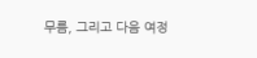무름, 그리고 다음 여정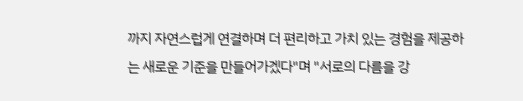까지 자연스럽게 연결하며 더 편리하고 가치 있는 경험을 제공하는 새로운 기준을 만들어가겠다"며 "서로의 다름을 강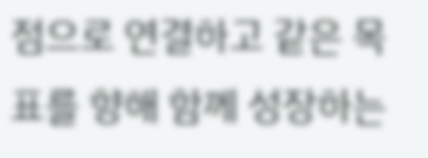점으로 연결하고 같은 목표를 향해 함께 성장하는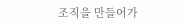조직을 만들어가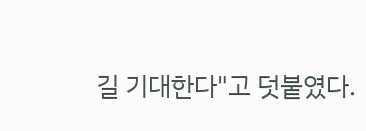길 기대한다"고 덧붙였다.